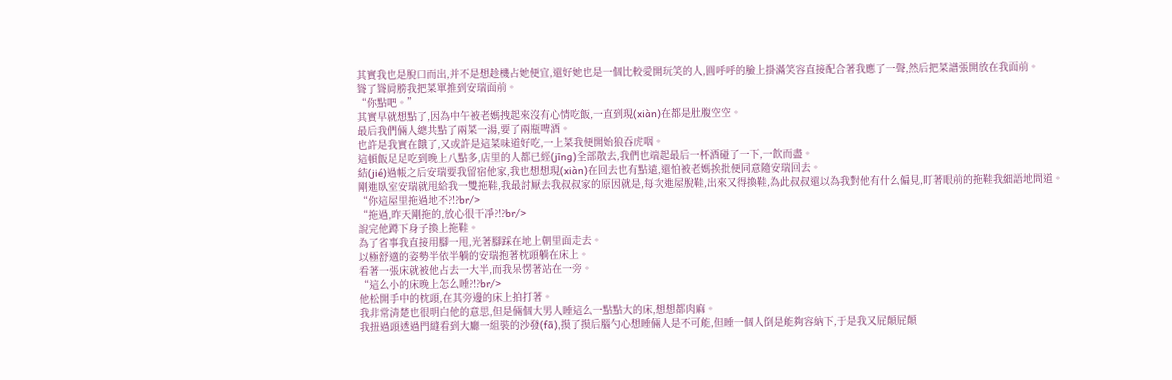其實我也是脫口而出,并不是想趁機占她便宜,還好她也是一個比較愛開玩笑的人,圓呼呼的臉上掛滿笑容直接配合著我應了一聲,然后把菜譜張開放在我面前。
聳了聳肩膀我把菜單推到安瑞面前。
“你點吧。”
其實早就想點了,因為中午被老媽拽起來沒有心情吃飯,一直到現(xiàn)在都是肚腹空空。
最后我們倆人總共點了兩菜一湯,要了兩瓶啤酒。
也許是我實在餓了,又或許是這菜味道好吃,一上菜我便開始狼吞虎咽。
這頓飯足足吃到晚上八點多,店里的人都已經(jīng)全部散去,我們也端起最后一杯酒碰了一下,一飲而盡。
結(jié)過帳之后安瑞要我留宿他家,我也想想現(xiàn)在回去也有點遠,還怕被老媽挨批便同意隨安瑞回去。
剛進臥室安瑞就甩給我一雙拖鞋,我最討厭去我叔叔家的原因就是,每次進屋脫鞋,出來又得換鞋,為此叔叔還以為我對他有什么偏見,盯著眼前的拖鞋我細語地問道。
“你這屋里拖過地不?!?br/>
“拖過,昨天剛拖的,放心很干凈?!?br/>
說完他蹲下身子換上拖鞋。
為了省事我直接用腳一甩,光著腳踩在地上朝里面走去。
以極舒適的姿勢半依半躺的安瑞抱著枕頭躺在床上。
看著一張床就被他占去一大半,而我呆愣著站在一旁。
“這么小的床晚上怎么睡?!?br/>
他松開手中的枕頭,在其旁邊的床上拍打著。
我非常清楚也很明白他的意思,但是倆個大男人睡這么一點點大的床,想想都肉麻。
我扭過頭透過門縫看到大廳一組裝的沙發(fā),摸了摸后腦勺心想睡倆人是不可能,但睡一個人倒是能夠容納下,于是我又屁顛屁顛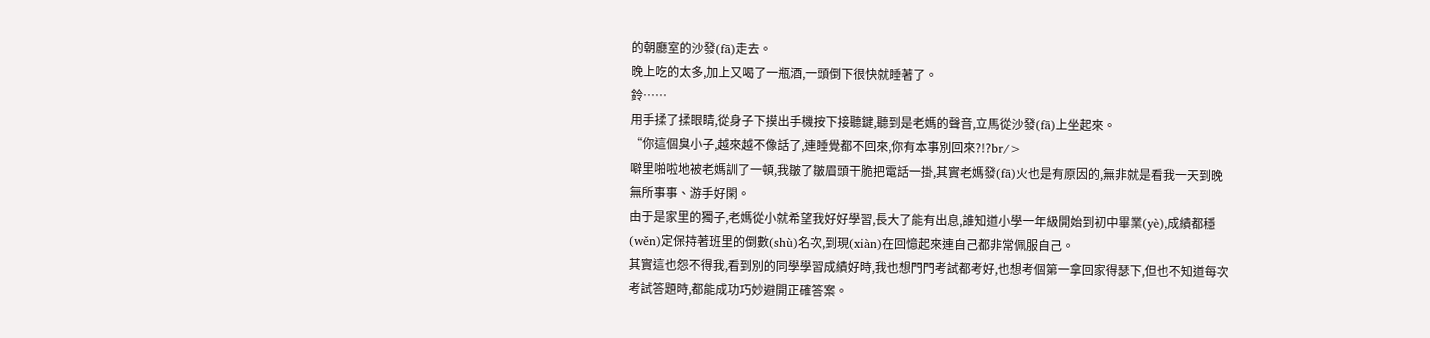的朝廳室的沙發(fā)走去。
晚上吃的太多,加上又喝了一瓶酒,一頭倒下很快就睡著了。
鈴……
用手揉了揉眼睛,從身子下摸出手機按下接聽鍵,聽到是老媽的聲音,立馬從沙發(fā)上坐起來。
“你這個臭小子,越來越不像話了,連睡覺都不回來,你有本事別回來?!?br/>
噼里啪啦地被老媽訓了一頓,我皺了皺眉頭干脆把電話一掛,其實老媽發(fā)火也是有原因的,無非就是看我一天到晚無所事事、游手好閑。
由于是家里的獨子,老媽從小就希望我好好學習,長大了能有出息,誰知道小學一年級開始到初中畢業(yè),成績都穩(wěn)定保持著班里的倒數(shù)名次,到現(xiàn)在回憶起來連自己都非常佩服自己。
其實這也怨不得我,看到別的同學學習成績好時,我也想門門考試都考好,也想考個第一拿回家得瑟下,但也不知道每次考試答題時,都能成功巧妙避開正確答案。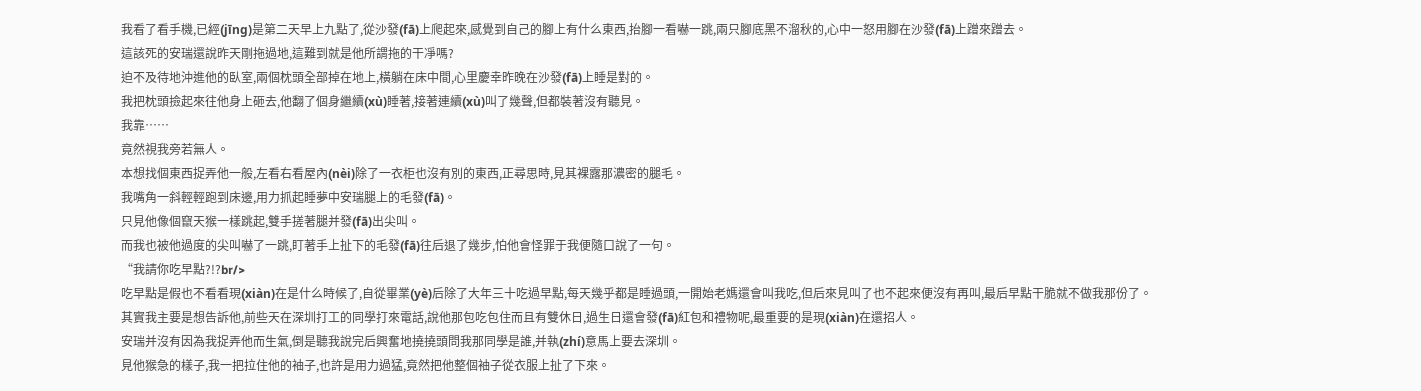我看了看手機,已經(jīng)是第二天早上九點了,從沙發(fā)上爬起來,感覺到自己的腳上有什么東西,抬腳一看嚇一跳,兩只腳底黑不溜秋的,心中一怒用腳在沙發(fā)上蹭來蹭去。
這該死的安瑞還說昨天剛拖過地,這難到就是他所謂拖的干凈嗎?
迫不及待地沖進他的臥室,兩個枕頭全部掉在地上,橫躺在床中間,心里慶幸昨晚在沙發(fā)上睡是對的。
我把枕頭撿起來往他身上砸去,他翻了個身繼續(xù)睡著,接著連續(xù)叫了幾聲,但都裝著沒有聽見。
我靠……
竟然視我旁若無人。
本想找個東西捉弄他一般,左看右看屋內(nèi)除了一衣柜也沒有別的東西,正尋思時,見其裸露那濃密的腿毛。
我嘴角一斜輕輕跑到床邊,用力抓起睡夢中安瑞腿上的毛發(fā)。
只見他像個竄天猴一樣跳起,雙手搓著腿并發(fā)出尖叫。
而我也被他過度的尖叫嚇了一跳,盯著手上扯下的毛發(fā)往后退了幾步,怕他會怪罪于我便隨口說了一句。
“我請你吃早點?!?br/>
吃早點是假也不看看現(xiàn)在是什么時候了,自從畢業(yè)后除了大年三十吃過早點,每天幾乎都是睡過頭,一開始老媽還會叫我吃,但后來見叫了也不起來便沒有再叫,最后早點干脆就不做我那份了。
其實我主要是想告訴他,前些天在深圳打工的同學打來電話,說他那包吃包住而且有雙休日,過生日還會發(fā)紅包和禮物呢,最重要的是現(xiàn)在還招人。
安瑞并沒有因為我捉弄他而生氣,倒是聽我說完后興奮地撓撓頭問我那同學是誰,并執(zhí)意馬上要去深圳。
見他猴急的樣子,我一把拉住他的袖子,也許是用力過猛,竟然把他整個袖子從衣服上扯了下來。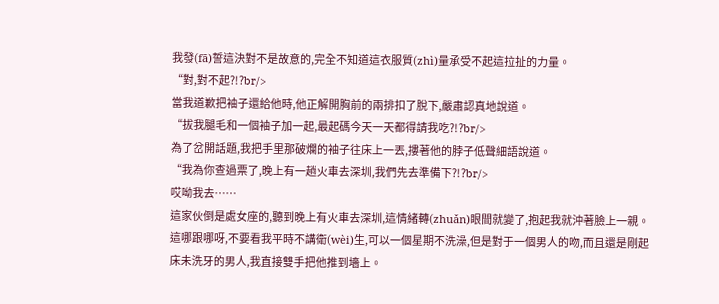我發(fā)誓這決對不是故意的,完全不知道這衣服質(zhì)量承受不起這拉扯的力量。
“對,對不起?!?br/>
當我道歉把袖子還給他時,他正解開胸前的兩排扣了脫下,嚴肅認真地說道。
“拔我腿毛和一個袖子加一起,最起碼今天一天都得請我吃?!?br/>
為了岔開話題,我把手里那破爛的袖子往床上一丟,摟著他的脖子低聲細語說道。
“我為你查過票了,晚上有一趟火車去深圳,我們先去準備下?!?br/>
哎呦我去……
這家伙倒是處女座的,聽到晚上有火車去深圳,這情緒轉(zhuǎn)眼間就變了,抱起我就沖著臉上一親。
這哪跟哪呀,不要看我平時不講衛(wèi)生,可以一個星期不洗澡,但是對于一個男人的吻,而且還是剛起床未洗牙的男人,我直接雙手把他推到墻上。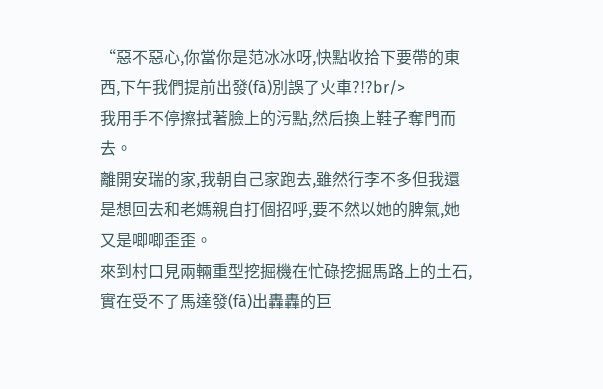“惡不惡心,你當你是范冰冰呀,快點收拾下要帶的東西,下午我們提前出發(fā)別誤了火車?!?br/>
我用手不停擦拭著臉上的污點,然后換上鞋子奪門而去。
離開安瑞的家,我朝自己家跑去,雖然行李不多但我還是想回去和老媽親自打個招呼,要不然以她的脾氣,她又是唧唧歪歪。
來到村口見兩輛重型挖掘機在忙碌挖掘馬路上的土石,實在受不了馬達發(fā)出轟轟的巨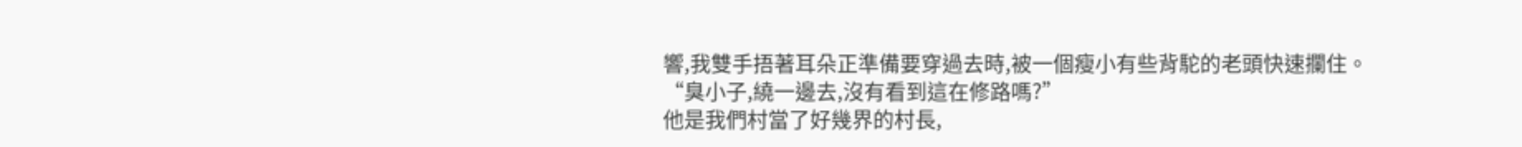響,我雙手捂著耳朵正準備要穿過去時,被一個瘦小有些背駝的老頭快速攔住。
“臭小子,繞一邊去,沒有看到這在修路嗎?”
他是我們村當了好幾界的村長,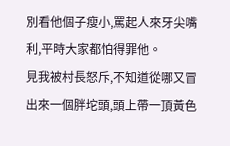別看他個子瘦小,罵起人來牙尖嘴利,平時大家都怕得罪他。
見我被村長怒斥,不知道從哪又冒出來一個胖坨頭,頭上帶一頂黃色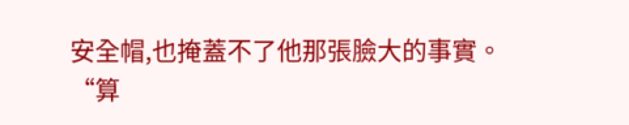安全帽,也掩蓋不了他那張臉大的事實。
“算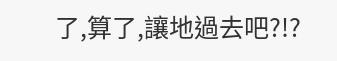了,算了,讓地過去吧?!?